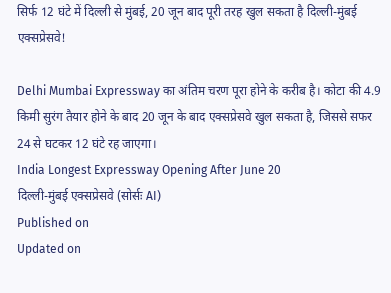सिर्फ 12 घंटे में दिल्ली से मुंबई, 20 जून बाद पूरी तरह खुल सकता है दिल्ली-मुंबई एक्सप्रेसवे!

Delhi Mumbai Expressway का अंतिम चरण पूरा होने के करीब है। कोटा की 4.9 किमी सुरंग तैयार होने के बाद 20 जून के बाद एक्सप्रेसवे खुल सकता है, जिससे सफर 24 से घटकर 12 घंटे रह जाएगा।
India Longest Expressway Opening After June 20
दिल्ली-मुंबई एक्सप्रेसवे (सोर्सः AI)
Published on
Updated on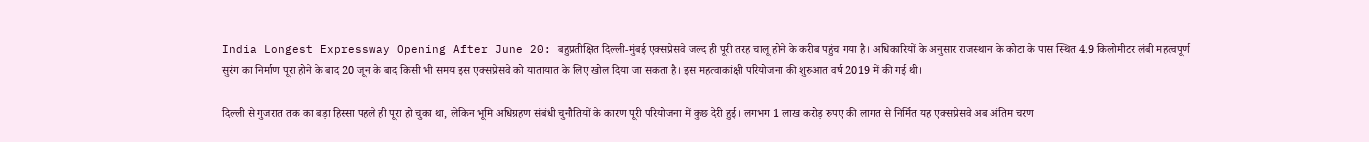India Longest Expressway Opening After June 20: बहुप्रतीक्षित दिल्ली-मुंबई एक्सप्रेसवे जल्द ही पूरी तरह चालू होने के करीब पहुंच गया है। अधिकारियों के अनुसार राजस्थान के कोटा के पास स्थित 4.9 किलोमीटर लंबी महत्वपूर्ण सुरंग का निर्माण पूरा होने के बाद 20 जून के बाद किसी भी समय इस एक्सप्रेसवे को यातायात के लिए खोल दिया जा सकता है। इस महत्वाकांक्षी परियोजना की शुरुआत वर्ष 2019 में की गई थी।

दिल्ली से गुजरात तक का बड़ा हिस्सा पहले ही पूरा हो चुका था, लेकिन भूमि अधिग्रहण संबंधी चुनौतियों के कारण पूरी परियोजना में कुछ देरी हुई। लगभग 1 लाख करोड़ रुपए की लागत से निर्मित यह एक्सप्रेसवे अब अंतिम चरण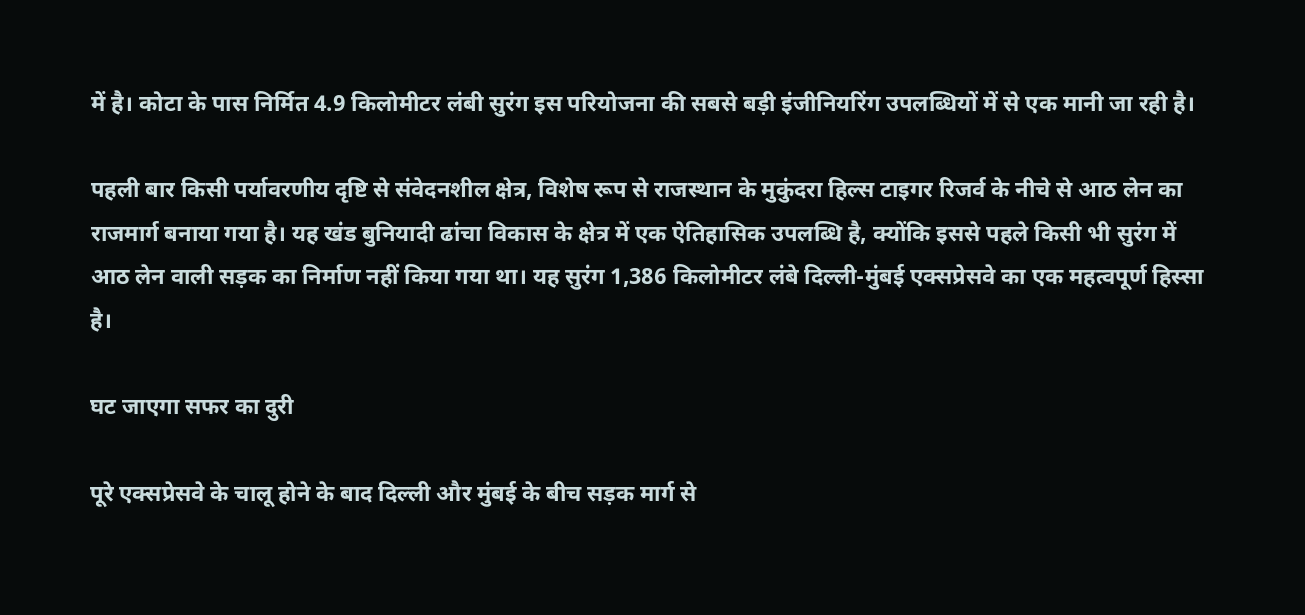में है। कोटा के पास निर्मित 4.9 किलोमीटर लंबी सुरंग इस परियोजना की सबसे बड़ी इंजीनियरिंग उपलब्धियों में से एक मानी जा रही है।

पहली बार किसी पर्यावरणीय दृष्टि से संवेदनशील क्षेत्र, विशेष रूप से राजस्थान के मुकुंदरा हिल्स टाइगर रिजर्व के नीचे से आठ लेन का राजमार्ग बनाया गया है। यह खंड बुनियादी ढांचा विकास के क्षेत्र में एक ऐतिहासिक उपलब्धि है, क्योंकि इससे पहले किसी भी सुरंग में आठ लेन वाली सड़क का निर्माण नहीं किया गया था। यह सुरंग 1,386 किलोमीटर लंबे दिल्ली-मुंबई एक्सप्रेसवे का एक महत्वपूर्ण हिस्सा है।

घट जाएगा सफर का दुरी

पूरे एक्सप्रेसवे के चालू होने के बाद दिल्ली और मुंबई के बीच सड़क मार्ग से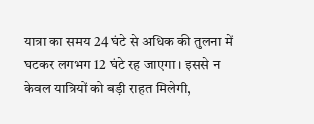यात्रा का समय 24 घंटे से अधिक की तुलना में घटकर लगभग 12 घंटे रह जाएगा। इससे न केवल यात्रियों को बड़ी राहत मिलेगी,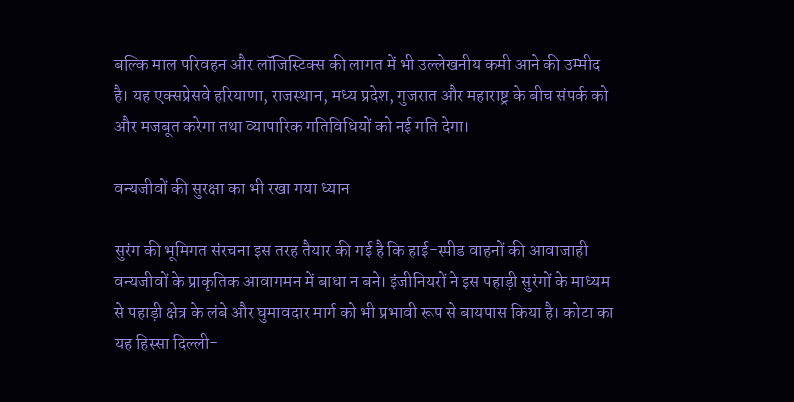बल्कि माल परिवहन और लॉजिस्टिक्स की लागत में भी उल्लेखनीय कमी आने की उम्मीद है। यह एक्सप्रेसवे हरियाणा, राजस्थान, मध्य प्रदेश, गुजरात और महाराष्ट्र के बीच संपर्क को और मजबूत करेगा तथा व्यापारिक गतिविधियों को नई गति देगा।

वन्यजीवों की सुरक्षा का भी रखा गया ध्यान

सुरंग की भूमिगत संरचना इस तरह तैयार की गई है कि हाई-स्पीड वाहनों की आवाजाही वन्यजीवों के प्राकृतिक आवागमन में बाधा न बने। इंजीनियरों ने इस पहाड़ी सुरंगों के माध्यम से पहाड़ी क्षेत्र के लंबे और घुमावदार मार्ग को भी प्रभावी रूप से बायपास किया है। कोटा का यह हिस्सा दिल्ली-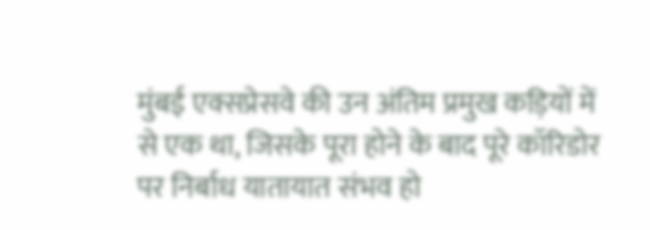मुंबई एक्सप्रेसवे की उन अंतिम प्रमुख कड़ियों में से एक था, जिसके पूरा होने के बाद पूरे कॉरिडोर पर निर्बाध यातायात संभव हो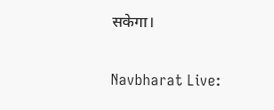सकेगा।

Navbharat Live: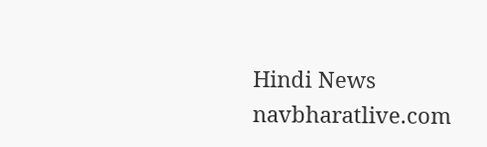Hindi News
navbharatlive.com